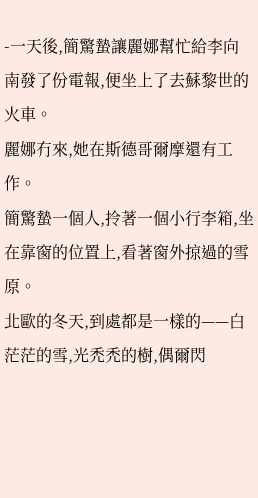-一天後,簡驚蟄讓麗娜幫忙給李向南發了份電報,便坐上了去蘇黎世的火車。
麗娜冇來,她在斯德哥爾摩還有工作。
簡驚蟄一個人,拎著一個小行李箱,坐在靠窗的位置上,看著窗外掠過的雪原。
北歐的冬天,到處都是一樣的——白茫茫的雪,光禿禿的樹,偶爾閃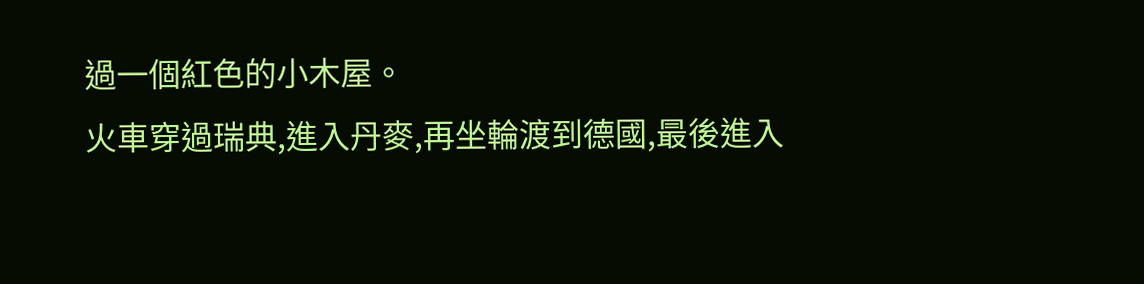過一個紅色的小木屋。
火車穿過瑞典,進入丹麥,再坐輪渡到德國,最後進入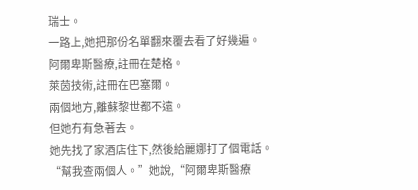瑞士。
一路上,她把那份名單翻來覆去看了好幾遍。
阿爾卑斯醫療,註冊在楚格。
萊茵技術,註冊在巴塞爾。
兩個地方,離蘇黎世都不遠。
但她冇有急著去。
她先找了家酒店住下,然後給麗娜打了個電話。
“幫我查兩個人。”她說,“阿爾卑斯醫療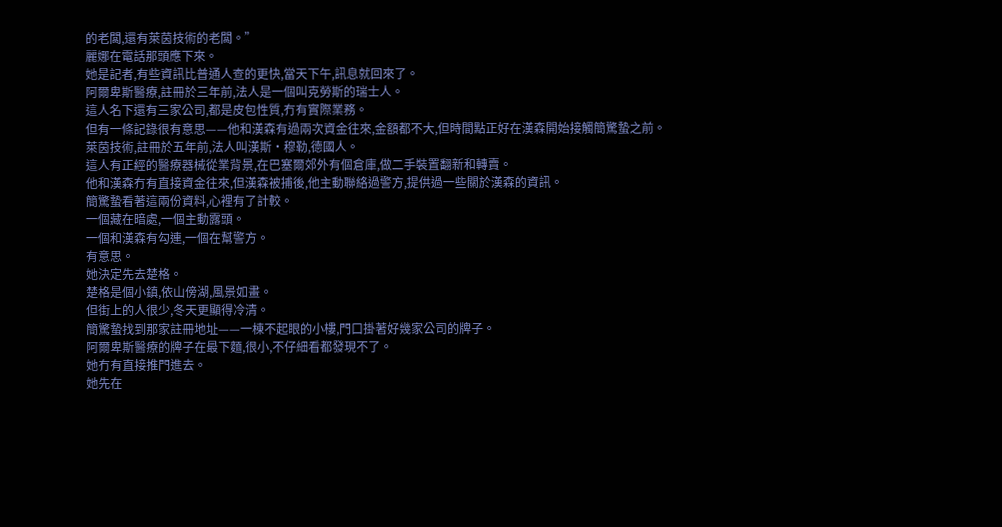的老闆,還有萊茵技術的老闆。”
麗娜在電話那頭應下來。
她是記者,有些資訊比普通人查的更快,當天下午,訊息就回來了。
阿爾卑斯醫療,註冊於三年前,法人是一個叫克勞斯的瑞士人。
這人名下還有三家公司,都是皮包性質,冇有實際業務。
但有一條記錄很有意思——他和漢森有過兩次資金往來,金額都不大,但時間點正好在漢森開始接觸簡驚蟄之前。
萊茵技術,註冊於五年前,法人叫漢斯·穆勒,德國人。
這人有正經的醫療器械從業背景,在巴塞爾郊外有個倉庫,做二手裝置翻新和轉賣。
他和漢森冇有直接資金往來,但漢森被捕後,他主動聯絡過警方,提供過一些關於漢森的資訊。
簡驚蟄看著這兩份資料,心裡有了計較。
一個藏在暗處,一個主動露頭。
一個和漢森有勾連,一個在幫警方。
有意思。
她決定先去楚格。
楚格是個小鎮,依山傍湖,風景如畫。
但街上的人很少,冬天更顯得冷清。
簡驚蟄找到那家註冊地址——一棟不起眼的小樓,門口掛著好幾家公司的牌子。
阿爾卑斯醫療的牌子在最下麵,很小,不仔細看都發現不了。
她冇有直接推門進去。
她先在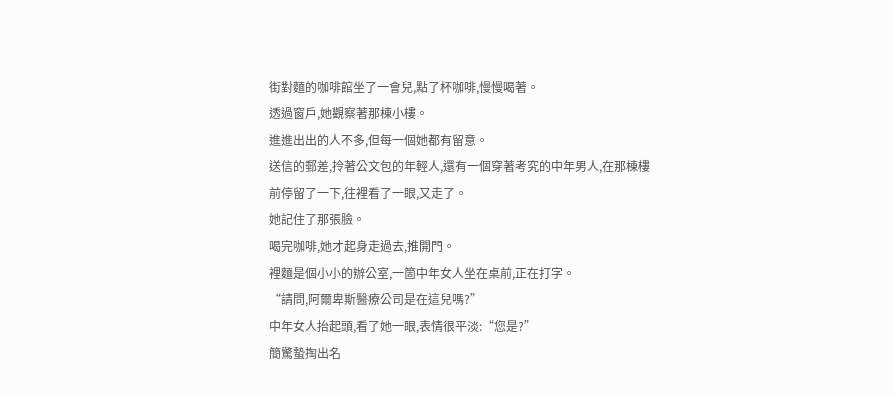街對麵的咖啡館坐了一會兒,點了杯咖啡,慢慢喝著。
透過窗戶,她觀察著那棟小樓。
進進出出的人不多,但每一個她都有留意。
送信的郵差,拎著公文包的年輕人,還有一個穿著考究的中年男人,在那棟樓前停留了一下,往裡看了一眼,又走了。
她記住了那張臉。
喝完咖啡,她才起身走過去,推開門。
裡麵是個小小的辦公室,一箇中年女人坐在桌前,正在打字。
“請問,阿爾卑斯醫療公司是在這兒嗎?”
中年女人抬起頭,看了她一眼,表情很平淡:“您是?”
簡驚蟄掏出名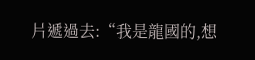片遞過去:“我是龍國的,想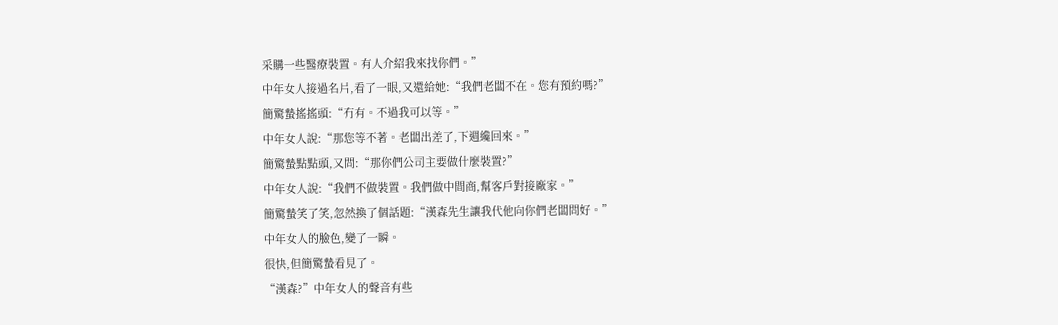采購一些醫療裝置。有人介紹我來找你們。”
中年女人接過名片,看了一眼,又還給她:“我們老闆不在。您有預約嗎?”
簡驚蟄搖搖頭:“冇有。不過我可以等。”
中年女人說:“那您等不著。老闆出差了,下週纔回來。”
簡驚蟄點點頭,又問:“那你們公司主要做什麼裝置?”
中年女人說:“我們不做裝置。我們做中間商,幫客戶對接廠家。”
簡驚蟄笑了笑,忽然換了個話題:“漢森先生讓我代他向你們老闆問好。”
中年女人的臉色,變了一瞬。
很快,但簡驚蟄看見了。
“漢森?”中年女人的聲音有些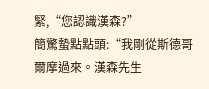緊,“您認識漢森?”
簡驚蟄點點頭:“我剛從斯德哥爾摩過來。漢森先生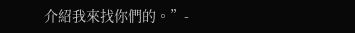介紹我來找你們的。”-